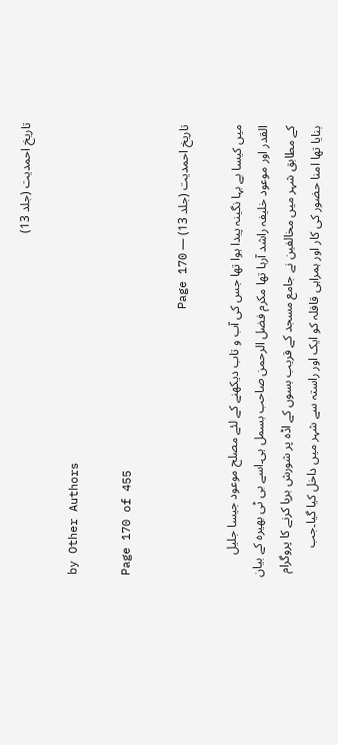تاریخ احمدیت (جلد 13)

by Other Authors

Page 170 of 455

تاریخ احمدیت (جلد 13) — Page 170

میں کیسا بے بہا نگینہ پیدا ہوا تھا جس کی آب و تاب دیکھنے کے لئے مصلح موعود جیسا جلیل القدر اور موعود خلیفہ راشد آرہا تھا مکرم فضل الرحمن صاحب بسمل ہی۔اسے بی ٹی بھیرہ کے بیان کے مطابق شہر میں مخالفین نے جامع مسجد کے قریب بسوں کے اڈہ پر شورش برپا کرنے کا پروگرام بنایا تھا امنا حضور کی کار اور ہمراہی قافلہ کو ایک اور راستہ سے شہر میں داخل کیا گیا۔جب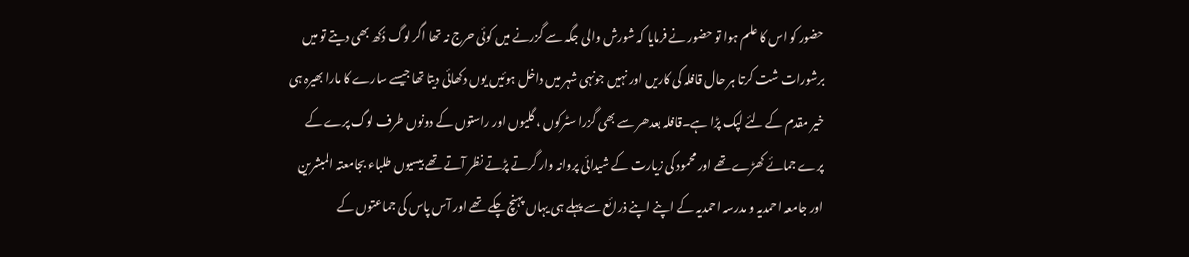حضور کو اس کا علم ہوا تو حضور نے فرمایا کہ شورش والی جگہ سے گزرنے میں کوئی حرج نہ تھا اگر لوگ دُکھ بھی دیتے تو میں برشورات شت کرتا ہر حال قافلہ کی کاریں اور نہیں جونہی شہر میں داخل ہوئیں یوں دکھائی دیتا تھا جیسے سارے کا مارا بھیرہ ہی خیر مقدم کے لئے لپک پڑا ہے۔قافلہ بعدھر سے بھی گزرا سٹرکوں ، گلیوں اور راستوں کے دونوں طرف لوگ پرے کے پرے جمائے کھڑے تھے اور محمود کی زیارت کے شیدائی پروانہ وار گرتے پڑتے نظر آتے تھے بیسیوں طلباء بجامعتہ المبشرین اور جامعہ احمدیہ و مدرسہ احمدیہ کے اپنے اپنے ذرائع سے پہلے ہی یہاں پہنچ چکے تھے اور آس پاس کی جماعتوں کے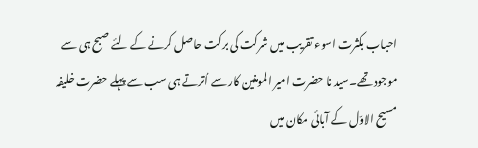احباب بکثرت اسوء تقریب میں شرکت کی برکت حاصل کرنے کے لئے صبح ہی سے موجود تھے۔سید نا حضرت امیر المومنین کار سے اُترتے ہی سب سے پہلے حضرت خلیفہ مسیح الاوّل کے آبائی مکان میں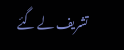تشریف لے گئے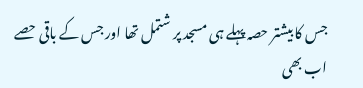جس کا بیشتر حصہ پہلے ہی مسجد پر شتمل تھا اور جس کے باقی حصے اب بھی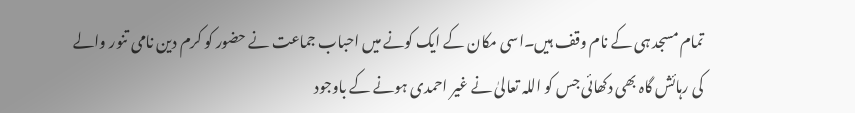تمام مسجد ہی کے نام وقف ہیں۔اسی مکان کے ایک کونے میں احباب جماعت نے حضور کو کرم دین نامی تنور والے کی رہائش گاہ بھی دکھائی جس کو اللہ تعالیٰ نے غیر احمدی ہونے کے باوجود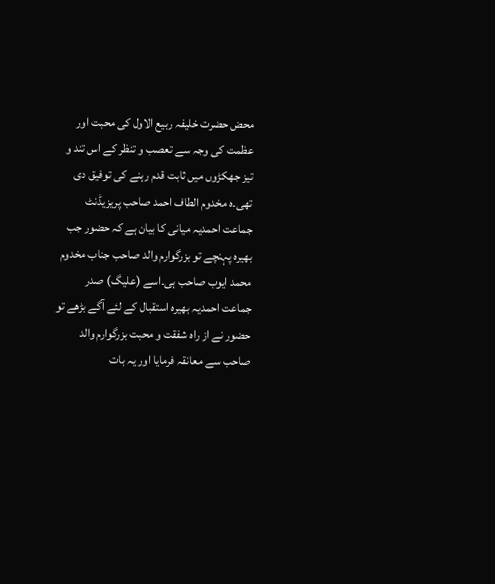محض حضرت خلیفہ ربیع الاول کی محبت اور عظمت کی وجہ سے تعصب و تنظر کے اس تند و تیز جھکڑوں میں ثابت قدم رہنے کی توفیق دی تھی۔ه مخدوم الطاف احمد صاحب پریزیڈنٹ جماعت احمدیہ میانی کا بیان ہے کہ حضور جب بھیرہ پہنچے تو بزرگوارم والد صاحب جناب مخدوم محمد ایوب صاحب ہی۔اسے (علیگ) صدر جماعت احمدیہ بھیرہ استقبال کے لئے آگے بڑھے تو حضور نے از راہ شفقت و محبت بزرگوارم والد صاحب سے معانقہ فرمایا اور یہ بات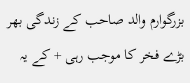بزرگوارم والد صاحب کے زندگی بھر بڑے فخر کا موجب رہی + کے یہ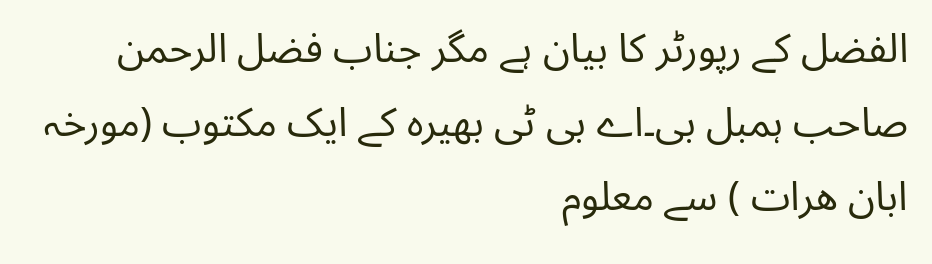الفضل کے رپورٹر کا بیان ہے مگر جناب فضل الرحمن صاحب ہمبل بی۔اے بی ٹی بھیرہ کے ایک مکتوب (مورخہ ابان هرات ) سے معلوم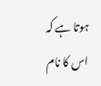ہوتا ہے کہ اس کا نام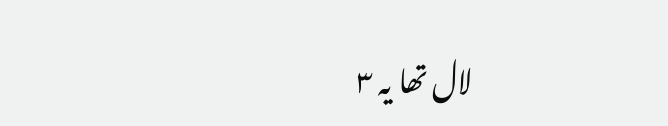لال تھا یہ ۳